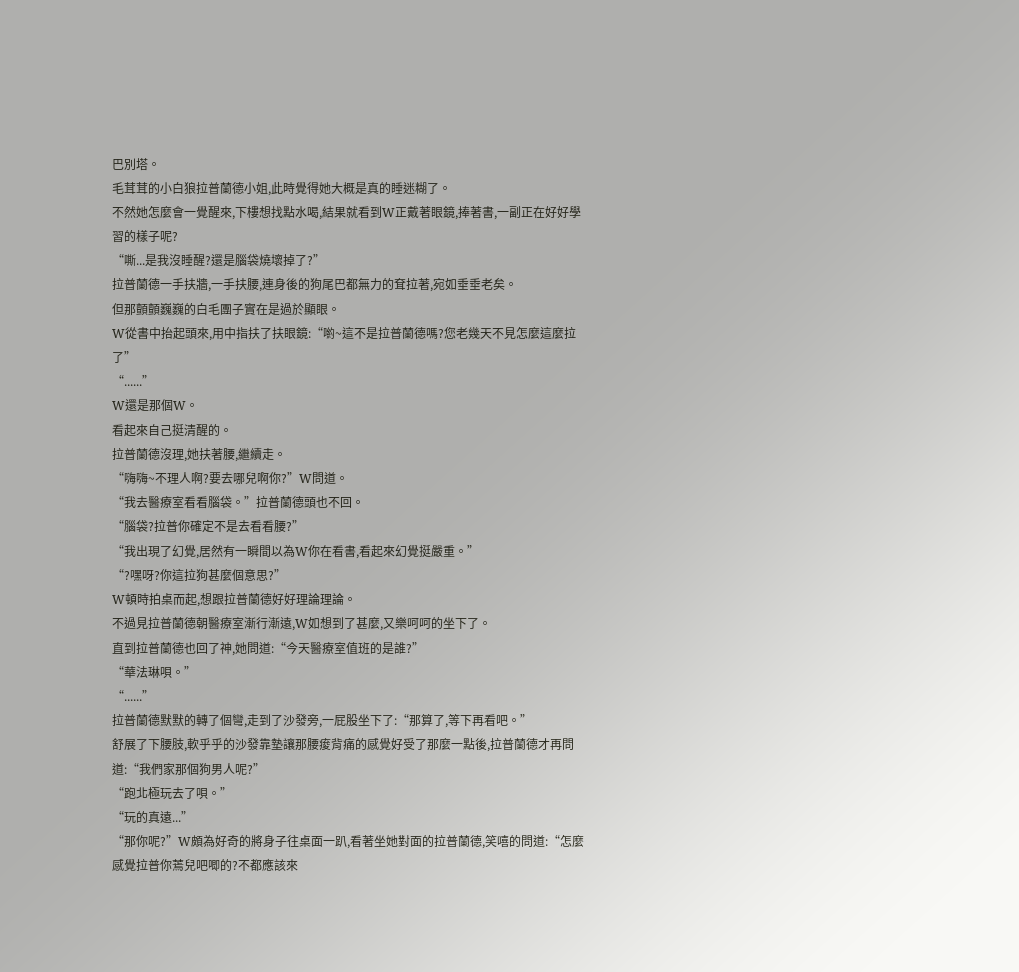巴別塔。
毛茸茸的小白狼拉普蘭德小姐,此時覺得她大概是真的睡迷糊了。
不然她怎麼會一覺醒來,下樓想找點水喝,結果就看到W正戴著眼鏡,捧著書,一副正在好好學習的樣子呢?
“嘶...是我沒睡醒?還是腦袋燒壞掉了?”
拉普蘭德一手扶牆,一手扶腰,連身後的狗尾巴都無力的耷拉著,宛如垂垂老矣。
但那顫顫巍巍的白毛團子實在是過於顯眼。
W從書中抬起頭來,用中指扶了扶眼鏡:“喲~這不是拉普蘭德嗎?您老幾天不見怎麼這麼拉了”
“......”
W還是那個W。
看起來自己挺清醒的。
拉普蘭德沒理,她扶著腰,繼續走。
“嗨嗨~不理人啊?要去哪兒啊你?”W問道。
“我去醫療室看看腦袋。”拉普蘭德頭也不回。
“腦袋?拉普你確定不是去看看腰?”
“我出現了幻覺,居然有一瞬間以為W你在看書,看起來幻覺挺嚴重。”
“?嘿呀?你這拉狗甚麼個意思?”
W頓時拍桌而起,想跟拉普蘭德好好理論理論。
不過見拉普蘭德朝醫療室漸行漸遠,W如想到了甚麼,又樂呵呵的坐下了。
直到拉普蘭德也回了神,她問道:“今天醫療室值班的是誰?”
“華法琳唄。”
“......”
拉普蘭德默默的轉了個彎,走到了沙發旁,一屁股坐下了:“那算了,等下再看吧。”
舒展了下腰肢,軟乎乎的沙發靠墊讓那腰痠背痛的感覺好受了那麼一點後,拉普蘭德才再問道:“我們家那個狗男人呢?”
“跑北極玩去了唄。”
“玩的真遠...”
“那你呢?”W頗為好奇的將身子往桌面一趴,看著坐她對面的拉普蘭德,笑嘻的問道:“怎麼感覺拉普你蔫兒吧唧的?不都應該來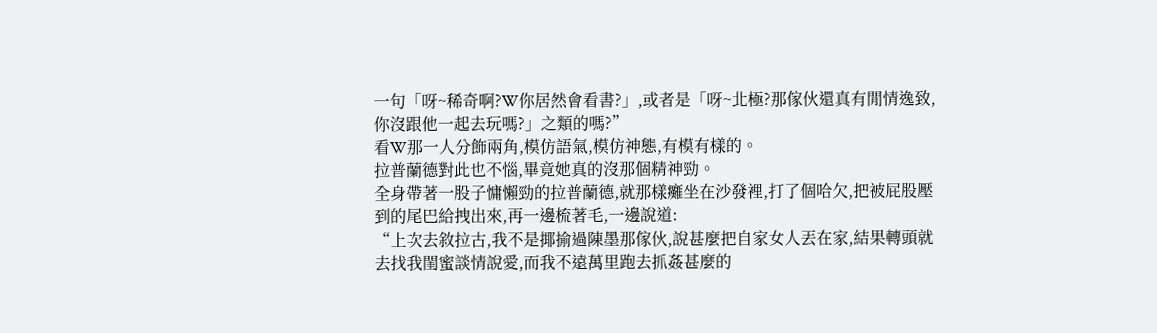一句「呀~稀奇啊?W你居然會看書?」,或者是「呀~北極?那傢伙還真有閒情逸致,你沒跟他一起去玩嗎?」之類的嗎?”
看W那一人分飾兩角,模仿語氣,模仿神態,有模有樣的。
拉普蘭德對此也不惱,畢竟她真的沒那個精神勁。
全身帶著一股子慵懶勁的拉普蘭德,就那樣癱坐在沙發裡,打了個哈欠,把被屁股壓到的尾巴給拽出來,再一邊梳著毛,一邊說道:
“上次去敘拉古,我不是揶揄過陳墨那傢伙,說甚麼把自家女人丟在家,結果轉頭就去找我閨蜜談情說愛,而我不遠萬里跑去抓姦甚麼的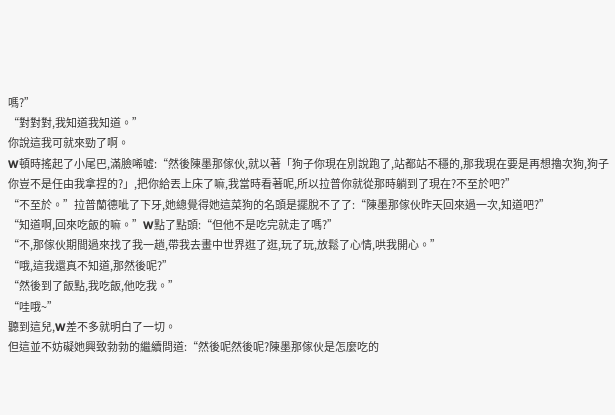嗎?”
“對對對,我知道我知道。”
你說這我可就來勁了啊。
W頓時搖起了小尾巴,滿臉唏噓:“然後陳墨那傢伙,就以著「狗子你現在別說跑了,站都站不穩的,那我現在要是再想擼次狗,狗子你豈不是任由我拿捏的?」,把你給丟上床了嘛,我當時看著呢,所以拉普你就從那時躺到了現在?不至於吧?”
“不至於。”拉普蘭德呲了下牙,她總覺得她這菜狗的名頭是擺脫不了了:“陳墨那傢伙昨天回來過一次,知道吧?”
“知道啊,回來吃飯的嘛。”W點了點頭:“但他不是吃完就走了嗎?”
“不,那傢伙期間過來找了我一趟,帶我去畫中世界逛了逛,玩了玩,放鬆了心情,哄我開心。”
“哦,這我還真不知道,那然後呢?”
“然後到了飯點,我吃飯,他吃我。”
“哇哦~”
聽到這兒,W差不多就明白了一切。
但這並不妨礙她興致勃勃的繼續問道:“然後呢然後呢?陳墨那傢伙是怎麼吃的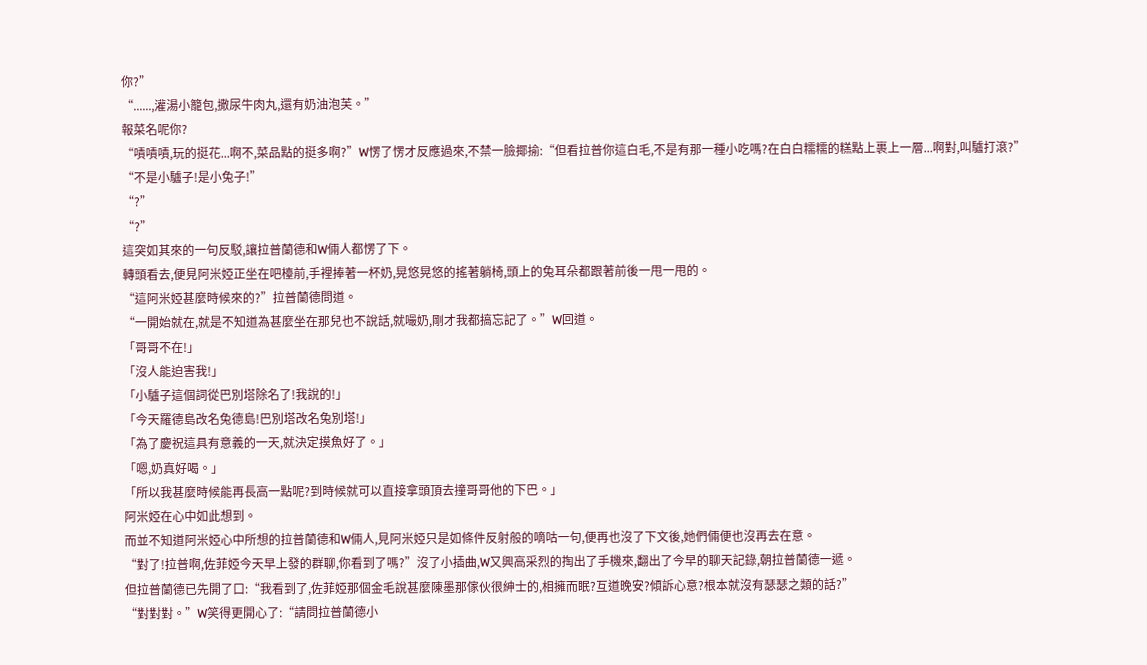你?”
“......,灌湯小籠包,撒尿牛肉丸,還有奶油泡芙。”
報菜名呢你?
“嘖嘖嘖,玩的挺花...啊不,菜品點的挺多啊?”W愣了愣才反應過來,不禁一臉揶揄:“但看拉普你這白毛,不是有那一種小吃嗎?在白白糯糯的糕點上裹上一層...啊對,叫驢打滾?”
“不是小驢子!是小兔子!”
“?”
“?”
這突如其來的一句反駁,讓拉普蘭德和W倆人都愣了下。
轉頭看去,便見阿米婭正坐在吧檯前,手裡捧著一杯奶,晃悠晃悠的搖著躺椅,頭上的兔耳朵都跟著前後一甩一甩的。
“這阿米婭甚麼時候來的?”拉普蘭德問道。
“一開始就在,就是不知道為甚麼坐在那兒也不說話,就嘬奶,剛才我都搞忘記了。”W回道。
「哥哥不在!」
「沒人能迫害我!」
「小驢子這個詞從巴別塔除名了!我說的!」
「今天羅德島改名兔德島!巴別塔改名兔別塔!」
「為了慶祝這具有意義的一天,就決定摸魚好了。」
「嗯,奶真好喝。」
「所以我甚麼時候能再長高一點呢?到時候就可以直接拿頭頂去撞哥哥他的下巴。」
阿米婭在心中如此想到。
而並不知道阿米婭心中所想的拉普蘭德和W倆人,見阿米婭只是如條件反射般的嘀咕一句,便再也沒了下文後,她們倆便也沒再去在意。
“對了!拉普啊,佐菲婭今天早上發的群聊,你看到了嗎?”沒了小插曲,W又興高采烈的掏出了手機來,翻出了今早的聊天記錄,朝拉普蘭德一遞。
但拉普蘭德已先開了口:“我看到了,佐菲婭那個金毛說甚麼陳墨那傢伙很紳士的,相擁而眠?互道晚安?傾訴心意?根本就沒有瑟瑟之類的話?”
“對對對。”W笑得更開心了:“請問拉普蘭德小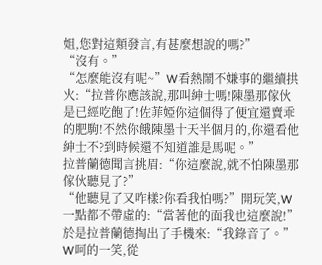姐,您對這類發言,有甚麼想說的嗎?”
“沒有。”
“怎麼能沒有呢~”W看熱鬧不嫌事的繼續拱火:“拉普你應該說,那叫紳士嗎!陳墨那傢伙是已經吃飽了!佐菲婭你這個得了便宜還賣乖的肥駒!不然你餓陳墨十天半個月的,你還看他紳士不?到時候還不知道誰是馬呢。”
拉普蘭德聞言挑眉:“你這麼說,就不怕陳墨那傢伙聽見了?”
“他聽見了又咋樣?你看我怕嗎?”開玩笑,W一點都不帶虛的:“當著他的面我也這麼說!”
於是拉普蘭德掏出了手機來:“我錄音了。”
W呵的一笑,從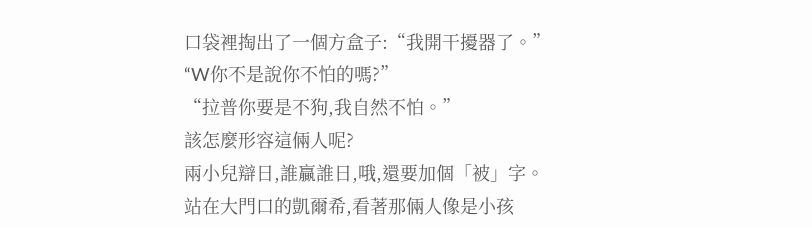口袋裡掏出了一個方盒子:“我開干擾器了。”
“W你不是說你不怕的嗎?”
“拉普你要是不狗,我自然不怕。”
該怎麼形容這倆人呢?
兩小兒辯日,誰贏誰日,哦,還要加個「被」字。
站在大門口的凱爾希,看著那倆人像是小孩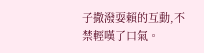子撒潑耍賴的互動,不禁輕嘆了口氣。